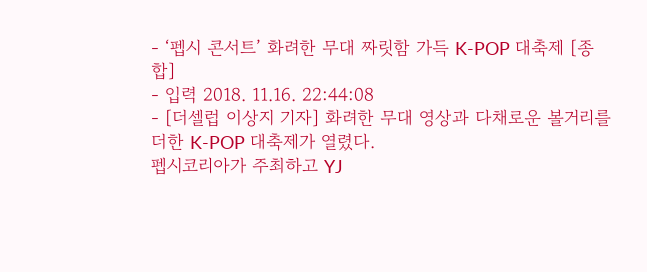- ‘펩시 콘서트’ 화려한 무대 짜릿함 가득 K-POP 대축제 [종합]
- 입력 2018. 11.16. 22:44:08
- [더셀럽 이상지 기자] 화려한 무대 영상과 다채로운 볼거리를 더한 K-POP 대축제가 열렸다.
펩시코리아가 주최하고 YJ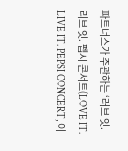파트너스가 주관하는 ‘러브 잇. 리브 잇. 펩시 콘서트(LOVE IT. LIVE IT. PEPSI CONCERT, 이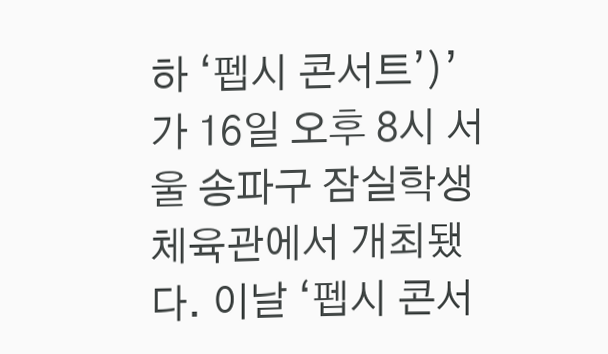하 ‘펩시 콘서트’)’가 16일 오후 8시 서울 송파구 잠실학생체육관에서 개최됐다. 이날 ‘펩시 콘서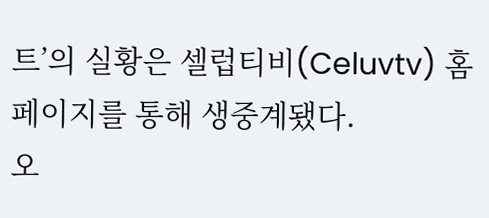트’의 실황은 셀럽티비(Celuvtv) 홈페이지를 통해 생중계됐다.
오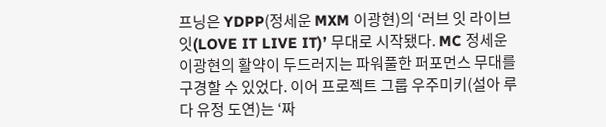프닝은 YDPP(정세운 MXM 이광현)의 ‘러브 잇 라이브 잇(LOVE IT LIVE IT)’ 무대로 시작됐다. MC 정세운 이광현의 활약이 두드러지는 파워풀한 퍼포먼스 무대를 구경할 수 있었다. 이어 프로젝트 그룹 우주미키(설아 루다 유정 도연)는 ‘짜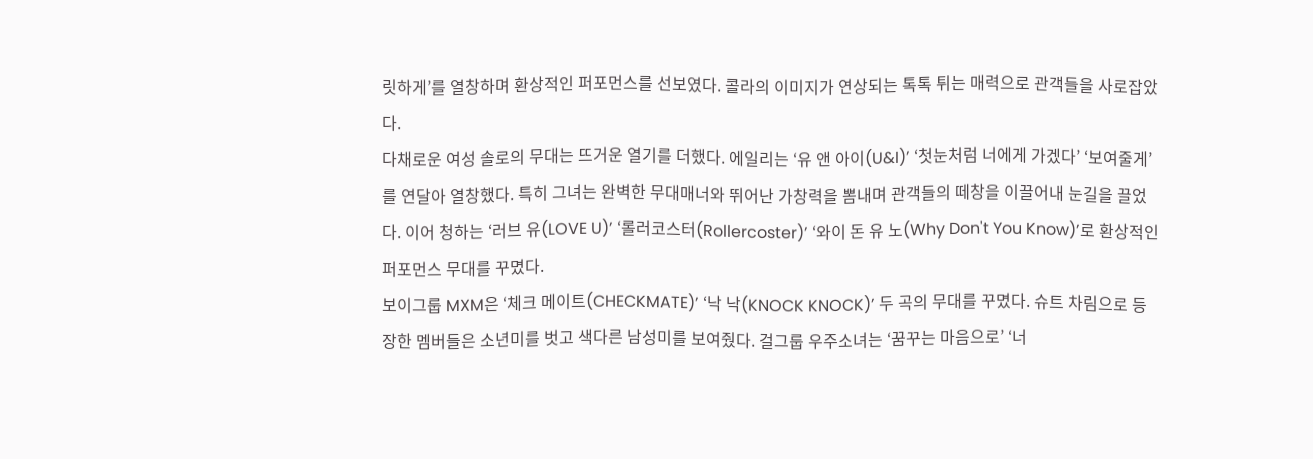릿하게’를 열창하며 환상적인 퍼포먼스를 선보였다. 콜라의 이미지가 연상되는 톡톡 튀는 매력으로 관객들을 사로잡았다.
다채로운 여성 솔로의 무대는 뜨거운 열기를 더했다. 에일리는 ‘유 앤 아이(U&I)’ ‘첫눈처럼 너에게 가겠다’ ‘보여줄게’를 연달아 열창했다. 특히 그녀는 완벽한 무대매너와 뛰어난 가창력을 뽐내며 관객들의 떼창을 이끌어내 눈길을 끌었다. 이어 청하는 ‘러브 유(LOVE U)’ ‘롤러코스터(Rollercoster)’ ‘와이 돈 유 노(Why Don't You Know)’로 환상적인 퍼포먼스 무대를 꾸몄다.
보이그룹 MXM은 ‘체크 메이트(CHECKMATE)’ ‘낙 낙(KNOCK KNOCK)’ 두 곡의 무대를 꾸몄다. 슈트 차림으로 등장한 멤버들은 소년미를 벗고 색다른 남성미를 보여줬다. 걸그룹 우주소녀는 ‘꿈꾸는 마음으로’ ‘너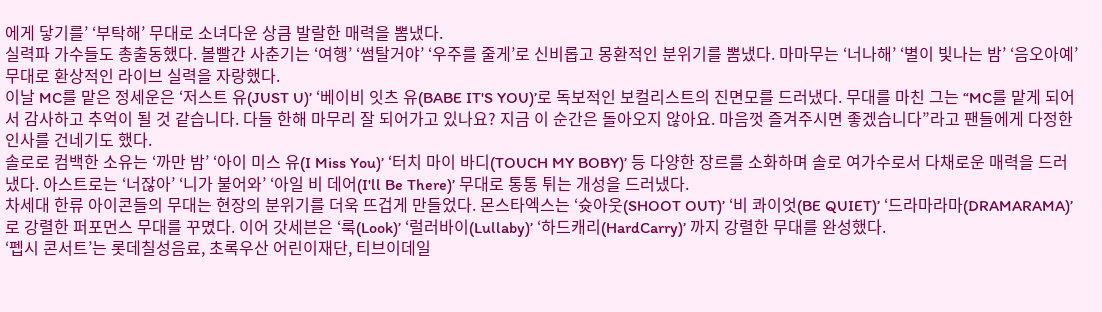에게 닿기를’ ‘부탁해’ 무대로 소녀다운 상큼 발랄한 매력을 뽐냈다.
실력파 가수들도 총출동했다. 볼빨간 사춘기는 ‘여행’ ‘썸탈거야’ ‘우주를 줄게’로 신비롭고 몽환적인 분위기를 뽐냈다. 마마무는 ‘너나해’ ‘별이 빛나는 밤’ ‘음오아예’ 무대로 환상적인 라이브 실력을 자랑했다.
이날 MC를 맡은 정세운은 ‘저스트 유(JUST U)’ ‘베이비 잇츠 유(BABE IT'S YOU)’로 독보적인 보컬리스트의 진면모를 드러냈다. 무대를 마친 그는 “MC를 맡게 되어서 감사하고 추억이 될 것 같습니다. 다들 한해 마무리 잘 되어가고 있나요? 지금 이 순간은 돌아오지 않아요. 마음껏 즐겨주시면 좋겠습니다”라고 팬들에게 다정한 인사를 건네기도 했다.
솔로로 컴백한 소유는 ‘까만 밤’ ‘아이 미스 유(I Miss You)’ ‘터치 마이 바디(TOUCH MY BOBY)’ 등 다양한 장르를 소화하며 솔로 여가수로서 다채로운 매력을 드러냈다. 아스트로는 ‘너잖아’ ‘니가 불어와’ ‘아일 비 데어(I'll Be There)’ 무대로 통통 튀는 개성을 드러냈다.
차세대 한류 아이콘들의 무대는 현장의 분위기를 더욱 뜨겁게 만들었다. 몬스타엑스는 ‘슛아웃(SHOOT OUT)’ ‘비 콰이엇(BE QUIET)’ ‘드라마라마(DRAMARAMA)’로 강렬한 퍼포먼스 무대를 꾸몄다. 이어 갓세븐은 ‘룩(Look)’ ‘럴러바이(Lullaby)’ ‘하드캐리(HardCarry)’ 까지 강렬한 무대를 완성했다.
‘펩시 콘서트’는 롯데칠성음료, 초록우산 어린이재단, 티브이데일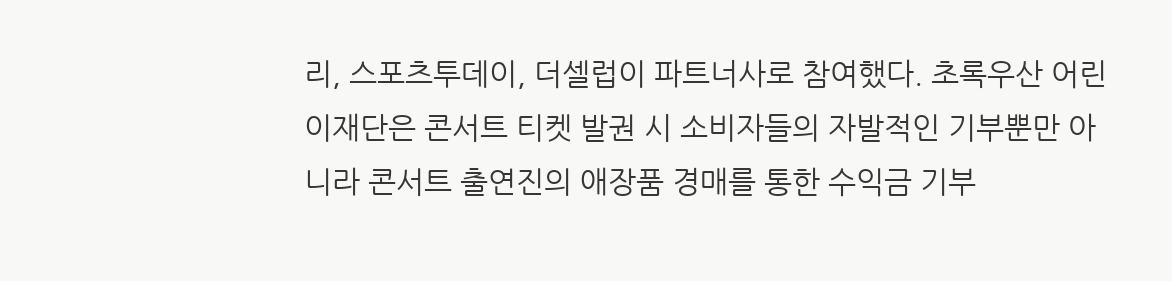리, 스포츠투데이, 더셀럽이 파트너사로 참여했다. 초록우산 어린이재단은 콘서트 티켓 발권 시 소비자들의 자발적인 기부뿐만 아니라 콘서트 출연진의 애장품 경매를 통한 수익금 기부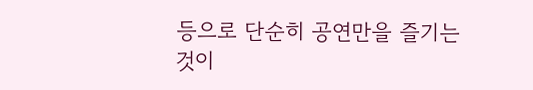등으로 단순히 공연만을 즐기는 것이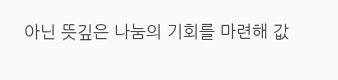아닌 뜻깊은 나눔의 기회를 마련해 값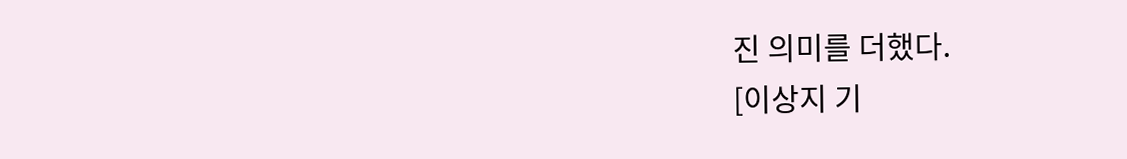진 의미를 더했다.
[이상지 기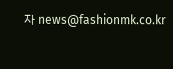자 news@fashionmk.co.kr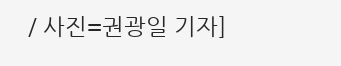/ 사진=권광일 기자]